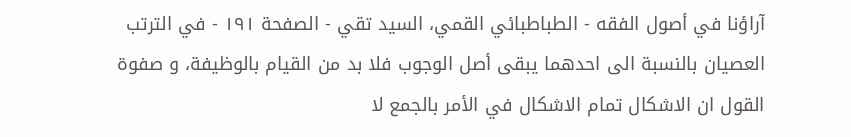آراؤنا في أصول الفقه - الطباطبائي القمي، السيد تقي - الصفحة ١٩١ - في الترتب
العصيان بالنسبة الى احدهما يبقى أصل الوجوب فلا بد من القيام بالوظيفة، و صفوة القول ان الاشكال تمام الاشكال في الأمر بالجمع لا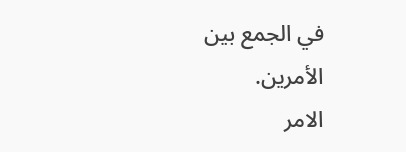في الجمع بين الأمرين.
الامر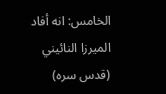الخامس: انه أفاد الميرزا النائيني (قدس سره)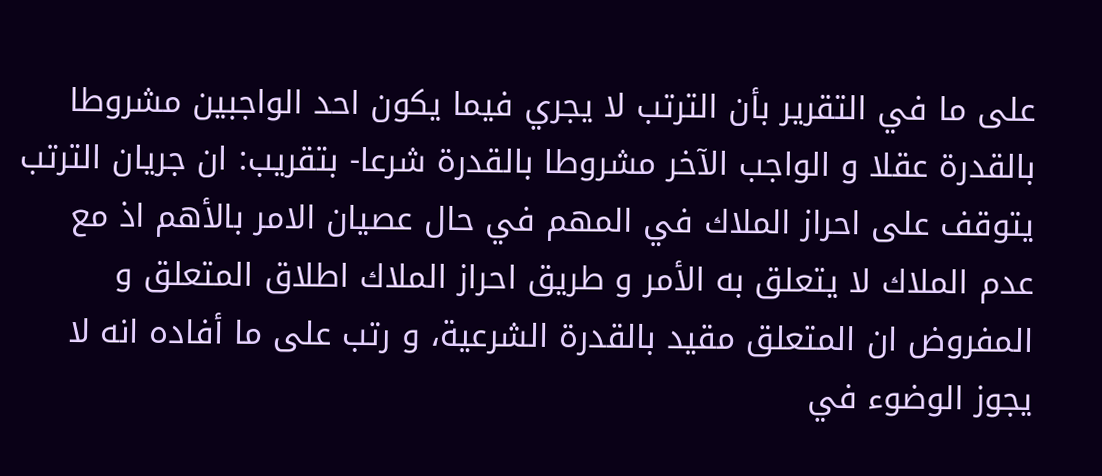على ما في التقرير بأن الترتب لا يجري فيما يكون احد الواجبين مشروطا بالقدرة عقلا و الواجب الآخر مشروطا بالقدرة شرعا- بتقريب: ان جريان الترتب يتوقف على احراز الملاك في المهم في حال عصيان الامر بالأهم اذ مع عدم الملاك لا يتعلق به الأمر و طريق احراز الملاك اطلاق المتعلق و المفروض ان المتعلق مقيد بالقدرة الشرعية، و رتب على ما أفاده انه لا يجوز الوضوء في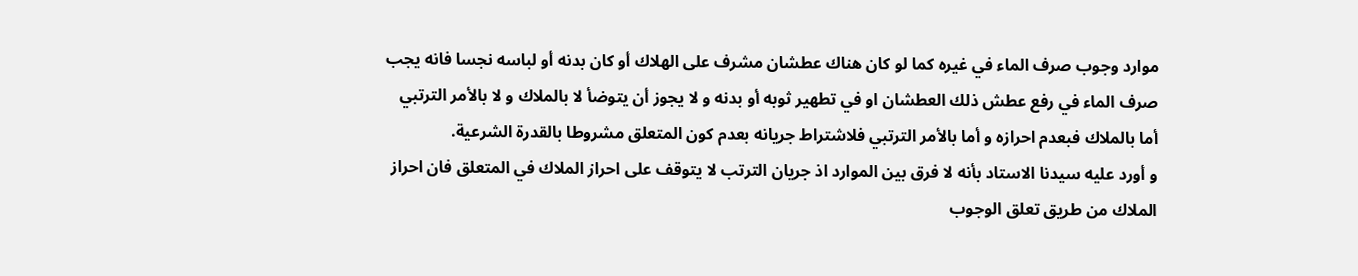موارد وجوب صرف الماء في غيره كما لو كان هناك عطشان مشرف على الهلاك أو كان بدنه أو لباسه نجسا فانه يجب صرف الماء في رفع عطش ذلك العطشان او في تطهير ثوبه أو بدنه و لا يجوز أن يتوضأ لا بالملاك و لا بالأمر الترتبي أما بالملاك فبعدم احرازه و أما بالأمر الترتبي فلاشتراط جريانه بعدم كون المتعلق مشروطا بالقدرة الشرعية.
و أورد عليه سيدنا الاستاد بأنه لا فرق بين الموارد اذ جريان الترتب لا يتوقف على احراز الملاك في المتعلق فان احراز الملاك من طريق تعلق الوجوب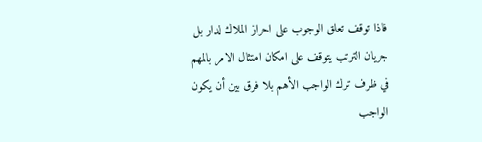فاذا توقف تعلق الوجوب على احراز الملاك لدار بل جريان الترتب يتوقف على امكان امتثال الامر بالمهم في ظرف ترك الواجب الأهم بلا فرق بين أن يكون الواجب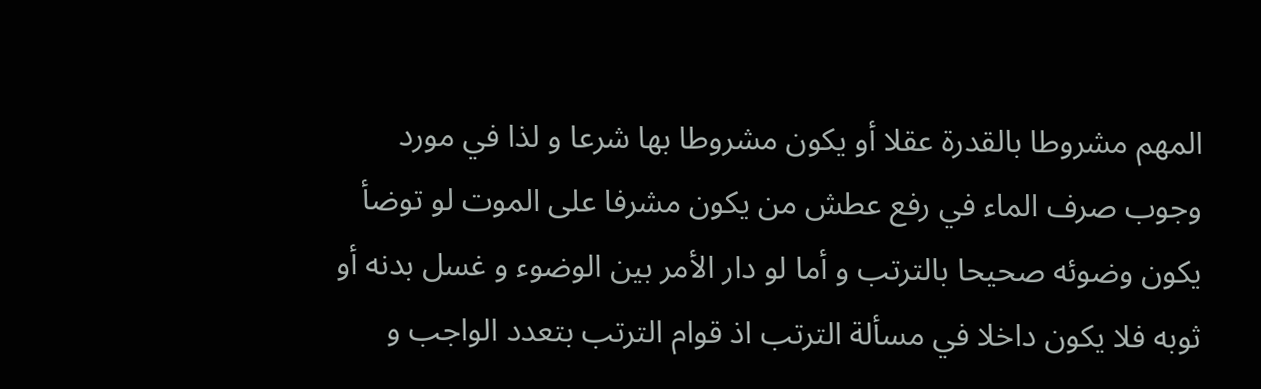المهم مشروطا بالقدرة عقلا أو يكون مشروطا بها شرعا و لذا في مورد وجوب صرف الماء في رفع عطش من يكون مشرفا على الموت لو توضأ يكون وضوئه صحيحا بالترتب و أما لو دار الأمر بين الوضوء و غسل بدنه أو ثوبه فلا يكون داخلا في مسألة الترتب اذ قوام الترتب بتعدد الواجب و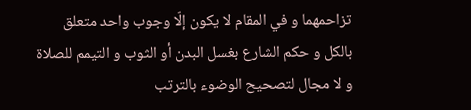تزاحمهما و في المقام لا يكون إلّا وجوب واحد متعلق بالكل و حكم الشارع بغسل البدن أو الثوب و التيمم للصلاة و لا مجال لتصحيح الوضوء بالترتب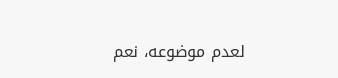لعدم موضوعه، نعم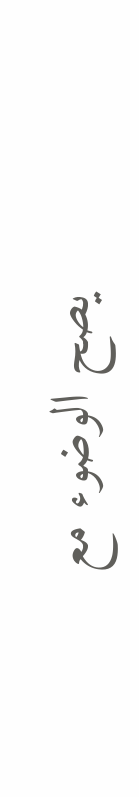يصح الوضوء مع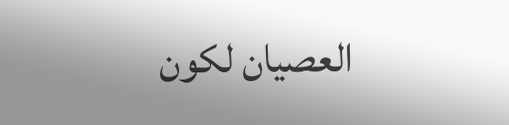العصيان لكون